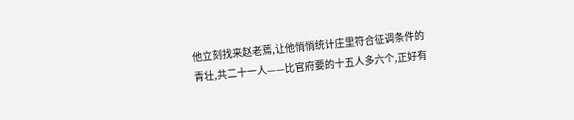他立刻找来赵老蔫,让他悄悄统计庄里符合征调条件的青壮,共二十一人——比官府要的十五人多六个,正好有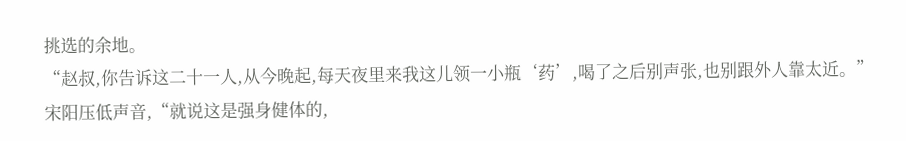挑选的余地。
“赵叔,你告诉这二十一人,从今晚起,每天夜里来我这儿领一小瓶‘药’,喝了之后别声张,也别跟外人靠太近。”宋阳压低声音,“就说这是强身健体的,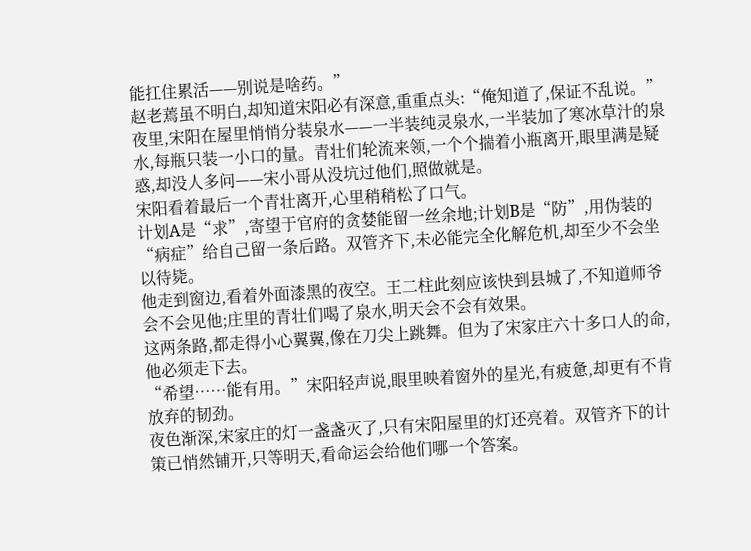能扛住累活——别说是啥药。”
赵老蔫虽不明白,却知道宋阳必有深意,重重点头:“俺知道了,保证不乱说。”
夜里,宋阳在屋里悄悄分装泉水——一半装纯灵泉水,一半装加了寒冰草汁的泉水,每瓶只装一小口的量。青壮们轮流来领,一个个揣着小瓶离开,眼里满是疑惑,却没人多问——宋小哥从没坑过他们,照做就是。
宋阳看着最后一个青壮离开,心里稍稍松了口气。
计划A是“求”,寄望于官府的贪婪能留一丝余地;计划B是“防”,用伪装的“病症”给自己留一条后路。双管齐下,未必能完全化解危机,却至少不会坐以待毙。
他走到窗边,看着外面漆黑的夜空。王二柱此刻应该快到县城了,不知道师爷会不会见他;庄里的青壮们喝了泉水,明天会不会有效果。
这两条路,都走得小心翼翼,像在刀尖上跳舞。但为了宋家庄六十多口人的命,他必须走下去。
“希望……能有用。”宋阳轻声说,眼里映着窗外的星光,有疲惫,却更有不肯放弃的韧劲。
夜色渐深,宋家庄的灯一盏盏灭了,只有宋阳屋里的灯还亮着。双管齐下的计策已悄然铺开,只等明天,看命运会给他们哪一个答案。